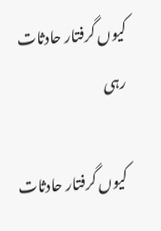کیوں گرفتار حادثات رہی

کیوں گرفتار حادثات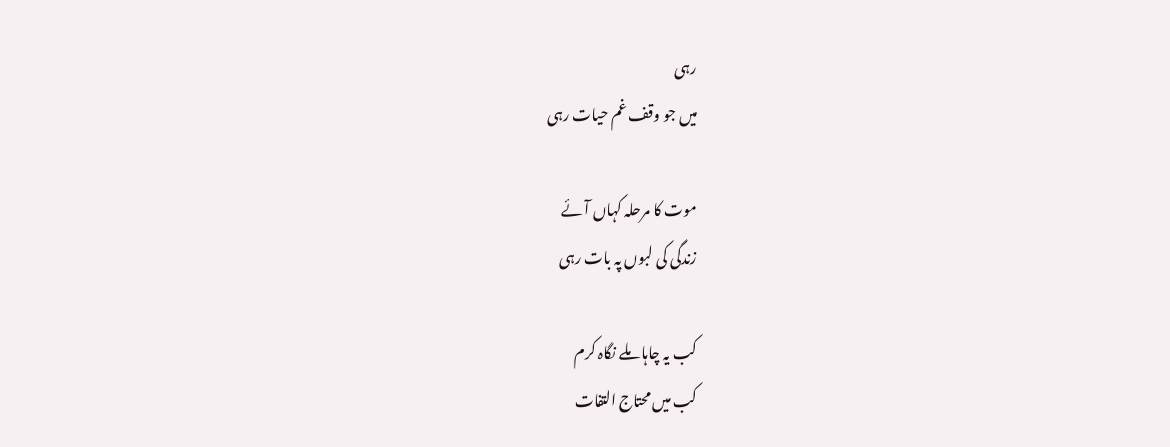رہی
میں جو وقف غم حیات رہی

موت کا مرحلہ کہاں آئے
زندگی کی لبوں پہ بات رہی

کب یہ چاہا ملے نگاہ کرم
کب میں محتاج التفات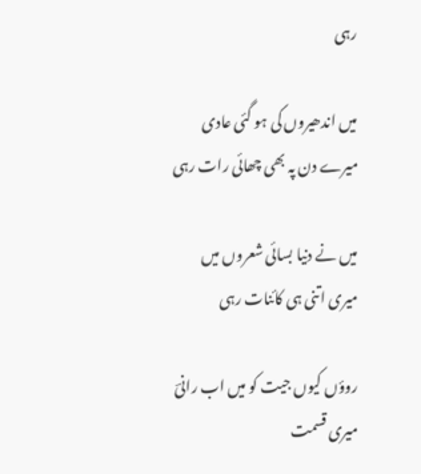رہی

میں اندھیروں کی ہو گئی عادی
میرے دن پہ بھی چھائی رات رہی

میں نے دنیا بسائی شعروں میں
میری اتنی ہی کائنات رہی

روؤں کیوں جیت کو میں اب رانیؔ
میری قسمت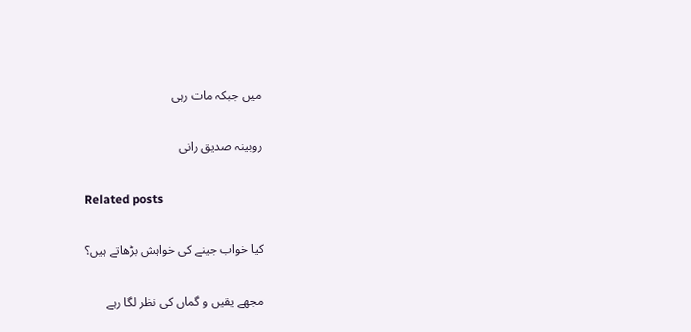میں جبکہ مات رہی

روبینہ صدیق رانی

Related posts

کیا خواب جینے کی خواہش بڑھاتے ہیں؟

مجھے یقیں و گماں کی نظر لگا رہے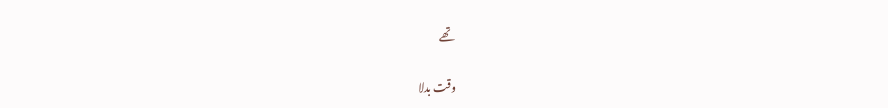تھے

وقت بدلا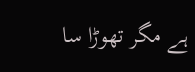ہے مگر تھوڑا سا